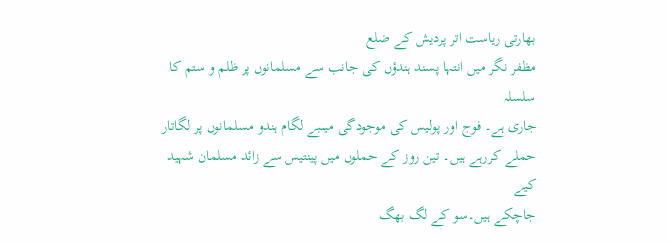بھارتی ریاست اتر پردیش کے ضلع
مظفر نگر میں انتہا پسند ہندؤں کی جانب سے مسلمانوں پر ظلم و ستم کا سلسلہ
جاری ہے۔ فوج اور پولیس کی موجودگی میںبے لگام ہندو مسلمانوں پر لگاتار
حملے کررہے ہیں۔ تین روز کے حملوں میں پینتیس سے زائد مسلمان شہید کیے
جاچکے ہیں۔سو کے لگ بھگ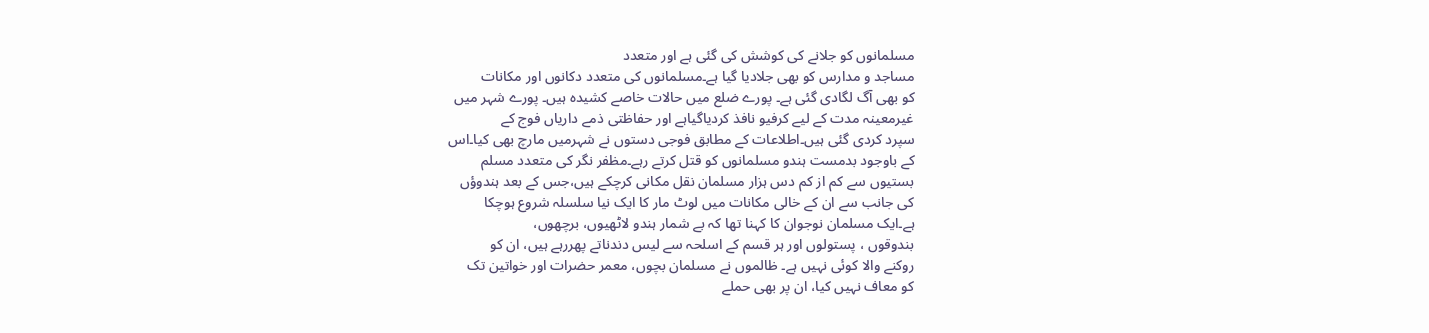مسلمانوں کو جلانے کی کوشش کی گئی ہے اور متعدد
مساجد و مدارس کو بھی جلادیا گیا ہے۔مسلمانوں کی متعدد دکانوں اور مکانات
کو بھی آگ لگادی گئی ہے۔ پورے ضلع میں حالات خاصے کشیدہ ہیں۔ پورے شہر میں
غیرمعینہ مدت کے لیے کرفیو نافذ کردیاگیاہے اور حفاظتی ذمے داریاں فوج کے
سپرد کردی گئی ہیں۔اطلاعات کے مطابق فوجی دستوں نے شہرمیں مارچ بھی کیا۔اس
کے باوجود بدمست ہندو مسلمانوں کو قتل کرتے رہے۔مظفر نگر کی متعدد مسلم
بستیوں سے کم از کم دس ہزار مسلمان نقل مکانی کرچکے ہیں،جس کے بعد ہندوؤں
کی جانب سے ان کے خالی مکانات میں لوٹ مار کا ایک نیا سلسلہ شروع ہوچکا
ہے۔ایک مسلمان نوجوان کا کہنا تھا کہ بے شمار ہندو لاٹھیوں، برچھوں،
بندوقوں ، پستولوں اور ہر قسم کے اسلحہ سے لیس دندناتے پھررہے ہیں، ان کو
روکنے والا کوئی نہیں ہے۔ ظالموں نے مسلمان بچوں، معمر حضرات اور خواتین تک
کو معاف نہیں کیا، ان پر بھی حملے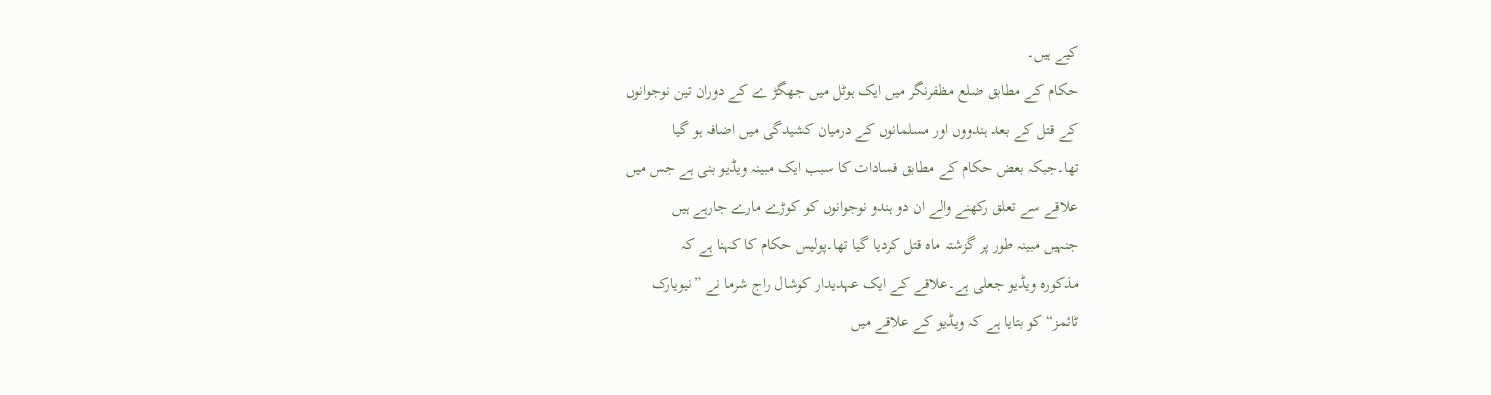کیے ہیں۔
حکام کے مطابق ضلع مظفرنگر میں ایک ہوٹل میں جھگڑ ے کے دوران تین نوجوانوں
کے قتل کے بعد ہندووں اور مسلمانوں کے درمیان کشیدگی میں اضافہ ہو گیا
تھا۔جبکہ بعض حکام کے مطابق فسادات کا سبب ایک مبینہ ویڈیو بنی ہے جس میں
علاقے سے تعلق رکھنے والے ان دو ہندو نوجوانوں کو کوڑے مارے جارہے ہیں
جنہیں مبینہ طور پر گزشتہ ماہ قتل کردیا گیا تھا۔پولیس حکام کا کہنا ہے کہ
مذکورہ ویڈیو جعلی ہے۔علاقے کے ایک عہدیدار کوشال راج شرما نے ”نیویارک
ٹائمز“ کو بتایا ہے کہ ویڈیو کے علاقے میں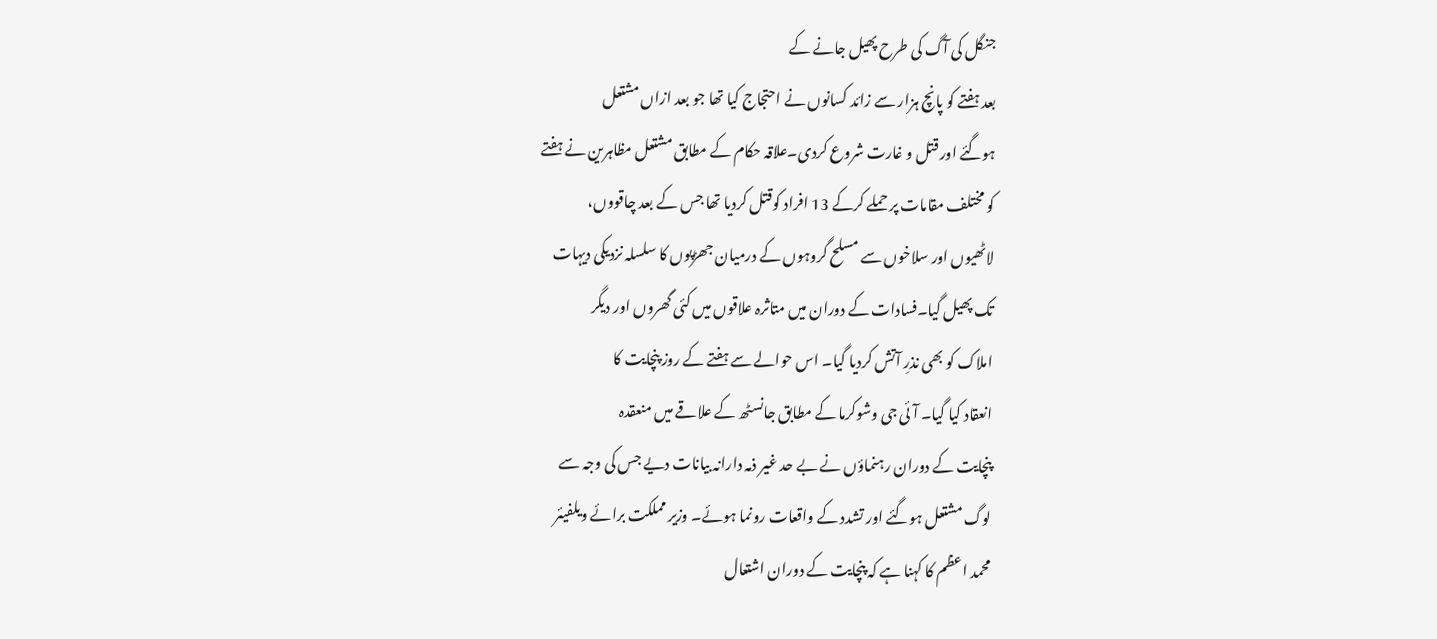جنگل کی آگ کی طرح پھیل جانے کے
بعد ہفتے کو پانچ ہزار سے زائد کسانوں نے احتجاج کیا تھا جو بعد ازاں مشتعل
ہوگئے اور قتل و غارت شروع کردی۔علاقہ حکام کے مطابق مشتعل مظاہرین نے ہفتے
کو مختلف مقامات پر حملے کرکے 13 افراد کوقتل کردیا تھا جس کے بعد چاقووں،
لاٹھیوں اور سلاخوں سے مسلح گروہوں کے درمیان جھڑپوں کا سلسلہ نزدیکی دیہات
تک پھیل گیا۔فسادات کے دوران میں متاثرہ علاقوں میں کئی گھروں اور دیگر
املاک کو بھی نذرِ آتش کردیا گیا۔ اس حوالے سے ہفتے کے روز پنچایت کا
انعقاد کیا گیا۔ آئی جی وشوکرما کے مطابق جانسٹھ کے علاقے میں منعقدہ
پنچایت کے دوران رہنماؤں نے بے حد غیر ذمہ دارانہ بیانات دیے جس کی وجہ سے
لوگ مشتعل ہوگئے اور تشدد کے واقعات رونما ہوئے۔ وزیر مملکت برائے ویلفیئر
محمد اعظم کا کہنا ہے کہ پنچایت کے دوران اشتعال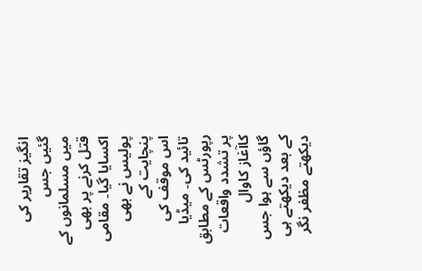انگیز تقاریر کی گئیں جس
میں مسلمانوں کے قتل کرنے پر بھی اکسایا گیا۔ مقامی پولیس نے بھی پنچایت کے
اس موقف کی تائید کی۔ میڈیا رپورٹس کے مطابق پر تشدد واقعات کاآغاز کاوال
گاؤں سے ہوا جس کے بعد دیکھتے ہی دیکھتے مظفر نگر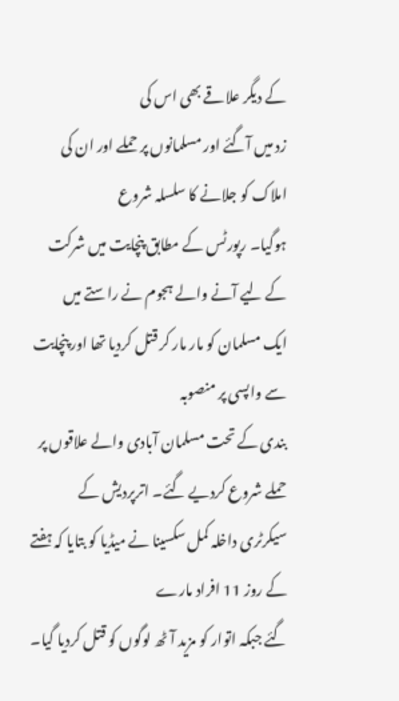کے دیگر علاقے بھی اس کی
زد میں آگئے اور مسلمانوں پر حملے اور ان کی املاک کو جلانے کا سلسلہ شروع
ہوگیا۔ رپورٹس کے مطابق پنچایت میں شرکت کے لیے آنے والے ہجوم نے راستے میں
ایک مسلمان کو مار مار کر قتل کردیا تھا اور پنچایت سے واپسی پر منصوبہ
بندی کے تحت مسلمان آبادی والے علاقوں پر حملے شروع کردیے گئے۔ اترپردیش کے
سیکرٹری داخلہ کمل سکسینا نے میڈیا کو بتایا کہ ہفتے کے روز 11 افراد مارے
گئے جبکہ اتوار کو مزید آٹھ لوگوں کو قتل کردیا گیا۔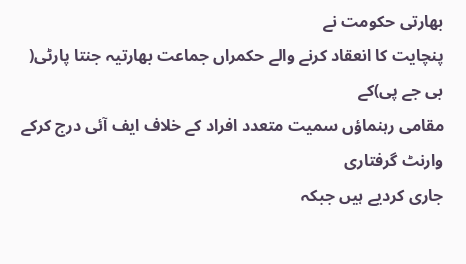بھارتی حکومت نے
پنچایت کا انعقاد کرنے والے حکمراں جماعت بھارتیہ جنتا پارٹی( بی جے پی)کے
مقامی رہنماؤں سمیت متعدد افراد کے خلاف ایف آئی درج کرکے وارنٹ گرفتاری
جاری کردیے ہیں جبکہ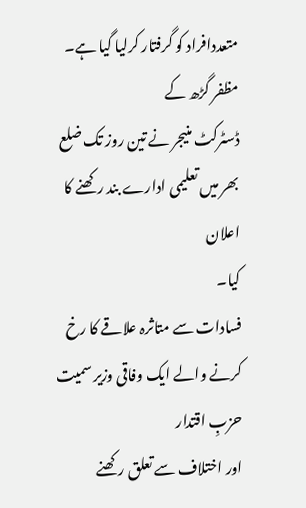متعددافراد کو گرفتار کرلیا گیا ہے۔ مظفر گڑھ کے
ڈسٹرکٹ منیجر نے تین روز تک ضلع بھر میں تعلیمی ادارے بند رکھنے کا اعلان
کیا۔
فسادات سے متاثرہ علاقے کا رخ کرنے والے ایک وفاقی وزیر سمیت حزبِ اقتدار
اور اختلاف سے تعلق رکھنے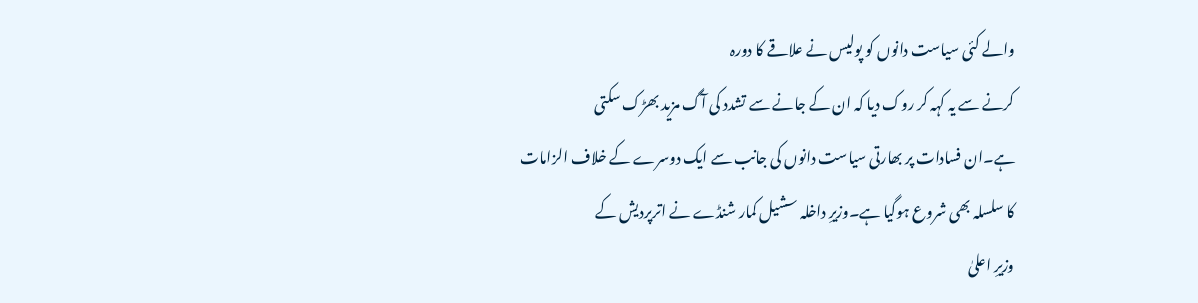والے کئی سیاست دانوں کو پولیس نے علاقے کا دورہ
کرنے سے یہ کہہ کر روک دیا کہ ان کے جانے سے تشدد کی آگ مزید بھڑک سکتی
ہے۔ان فسادات پر بھارتی سیاست دانوں کی جانب سے ایک دوسرے کے خلاف الزامات
کا سلسلہ بھی شروع ہوگیا ہے۔وزیرِ داخلہ سشیل کمار شنڈے نے اترپردیش کے
وزیرِ اعلیٰ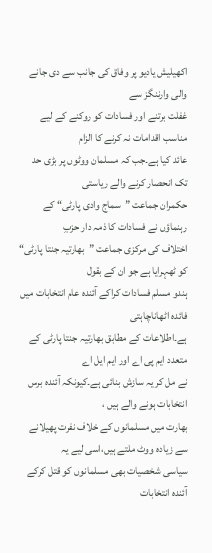اکھیلیش یادیو پر وفاق کی جانب سے دی جانے والی وارننگز سے
غفلت برتنے اور فسادات کو روکنے کے لیے مناسب اقدامات نہ کرنے کا الزام
عائد کیا ہے۔جب کہ مسلمان ووٹوں پر بڑی حد تک انحصار کرنے والے ریاستی
حکمران جماعت ”سماج وادی پارٹی“ کے رہنماؤں نے فسادات کا ذمہ دار حزبِ
اختلاف کی مرکزی جماعت ”بھارتیہ جنتا پارٹی“ کو ٹھہرایا ہے جو ان کے بقول
ہندو مسلم فسادات کراکے آئندہ عام انتخابات میں فائدہ اٹھاناچاہتی
ہے۔اطلاعات کے مطابق بھارتیہ جنتا پارٹی کے متعدد ایم پی اے اور ایم ایل اے
نے مل کر یہ سازش بنائی ہے۔کیونکہ آئندہ برس انتخابات ہونے والے ہیں ،
بھارت میں مسلمانوں کے خلاف نفرت پھیلانے سے زیادہ ووٹ ملتے ہیں،اسی لیے یہ
سیاسی شخصیات بھی مسلمانوں کو قتل کرکے آئندہ انتخابات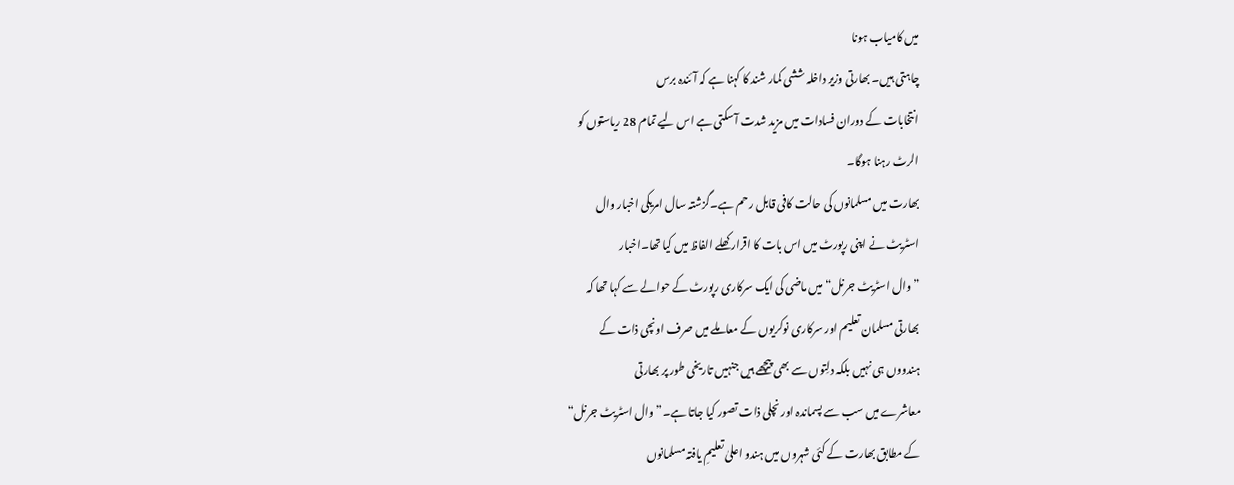میں کامیاب ہونا
چاہتی ہیں۔ بھارتی وزیر داخلہ ششی کمار شند کا کہنا ہے کہ آئندہ برس
انتخابات کے دوران فسادات میں مزید شدت آسکتی ہے اس لیے تمام 28 ریاستوں کو
الرٹ رہنا ہوگا۔
بھارت میں مسلمانوں کی حالت کافی قابل رحم ہے۔گزشتہ سال امریکی اخبار وال
اسٹریٹ نے اپنی رپورٹ میں اس بات کا اقرار کھلے الفاظ میں کیا تھا۔اخبار
”وال اسٹریٹ جرنل“ میں ماضی کی ایک سرکاری رپورٹ کے حوالے سے کہا تھا کہ
بھارتی مسلمان تعلیم اور سرکاری نوکریوں کے معاملے میں صرف اونچی ذات کے
ہندووں ہی نہیں بلکہ دلِتوں سے بھی پیچھے ہیں جنہیں تاریخی طور پر بھارتی
معاشرے میں سب سے پسماندہ اور نچلی ذات تصور کیا جاتا ہے۔”وال اسٹریٹ جرنل“
کے مطابق بھارت کے کئی شہروں میں ہندو اعلیٰ تعلیمِ یافتہ مسلمانوں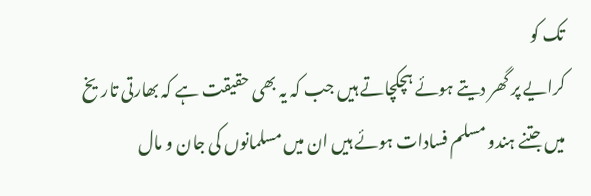تک کو
کرایے پر گھر دیتے ہوئے ہچکچاتے ہیں جب کہ یہ بھی حقیقت ہے کہ بھارتی تاریخ
میں جتنے ہندو مسلم فسادات ہوئے ہیں ان میں مسلمانوں کی جان و مال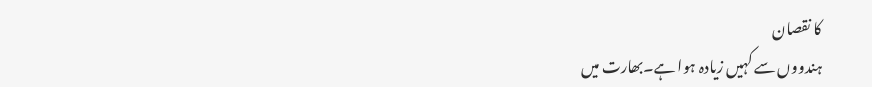کا نقصان
ہندووں سے کہیں زیادہ ہوا ہے۔بھارت میں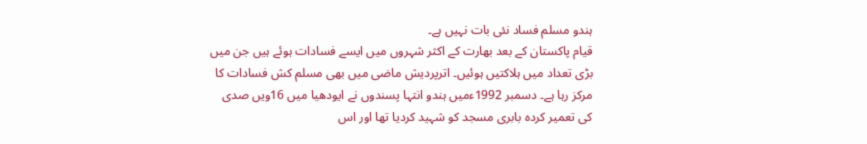ہندو مسلم فساد نئی بات نہیں ہے۔
قیام پاکستان کے بعد بھارت کے اکثر شہروں میں ایسے فسادات ہوئے ہیں جن میں
بڑی تعداد میں ہلاکتیں ہوئیں۔ اترپردیش ماضی میں بھی مسلم کش فسادات کا
مرکز رہا ہے۔ دسمبر 1992ءمیں ہندو انتہا پسندوں نے ایودھیا میں 16ویں صدی
کی تعمیر کردہ بابری مسجد کو شہید کردیا تھا اور اس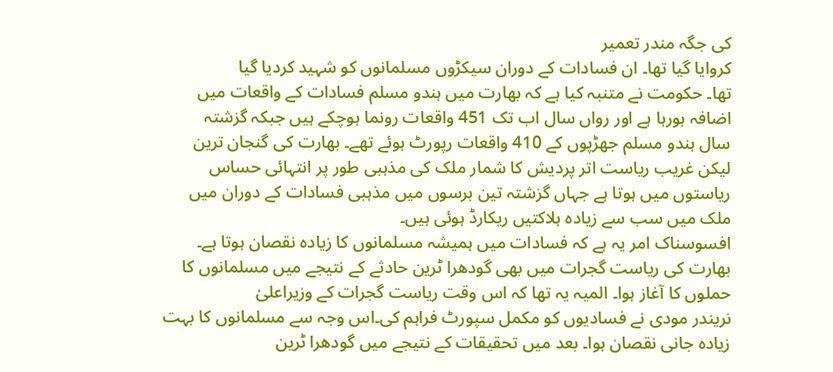کی جگہ مندر تعمیر
کروایا گیا تھا۔ ان فسادات کے دوران سیکڑوں مسلمانوں کو شہید کردیا گیا
تھا۔ حکومت نے متنبہ کیا ہے کہ بھارت میں ہندو مسلم فسادات کے واقعات میں
اضافہ ہورہا ہے اور رواں سال اب تک 451 واقعات رونما ہوچکے ہیں جبکہ گزشتہ
سال ہندو مسلم جھڑپوں کے 410 واقعات رپورٹ ہوئے تھے۔ بھارت کی گنجان ترین
لیکن غریب ریاست اتر پردیش کا شمار ملک کی مذہبی طور پر انتہائی حساس
ریاستوں میں ہوتا ہے جہاں گزشتہ تین برسوں میں مذہبی فسادات کے دوران میں
ملک میں سب سے زیادہ ہلاکتیں ریکارڈ ہوئی ہیں۔
افسوسناک امر یہ ہے کہ فسادات میں ہمیشہ مسلمانوں کا زیادہ نقصان ہوتا ہے۔
بھارت کی ریاست گجرات میں بھی گودھرا ٹرین حادثے کے نتیجے میں مسلمانوں کا
حملوں کا آغاز ہوا۔ المیہ یہ تھا کہ اس وقت ریاست گجرات کے وزیراعلیٰ
نریندر مودی نے فسادیوں کو مکمل سپورٹ فراہم کی۔اس وجہ سے مسلمانوں کا بہت
زیادہ جانی نقصان ہوا۔ بعد میں تحقیقات کے نتیجے میں گودھرا ٹرین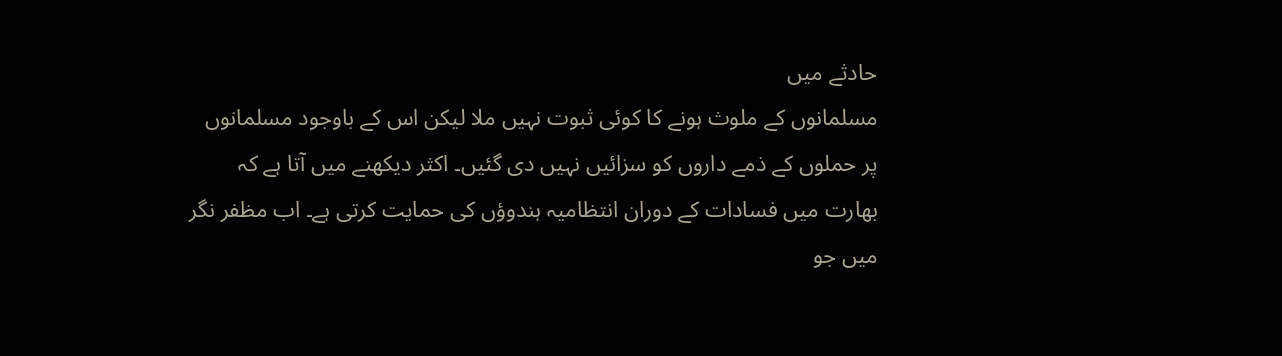حادثے میں
مسلمانوں کے ملوث ہونے کا کوئی ثبوت نہیں ملا لیکن اس کے باوجود مسلمانوں
پر حملوں کے ذمے داروں کو سزائیں نہیں دی گئیں۔ اکثر دیکھنے میں آتا ہے کہ
بھارت میں فسادات کے دوران انتظامیہ ہندوؤں کی حمایت کرتی ہے۔ اب مظفر نگر
میں جو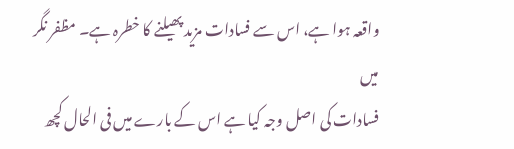واقعہ ہوا ہے، اس سے فسادات مزید پھیلنے کا خطرہ ہے۔ مظفر نگر میں
فسادات کی اصل وجہ کیا ہے اس کے بارے میں فی الحال کچھ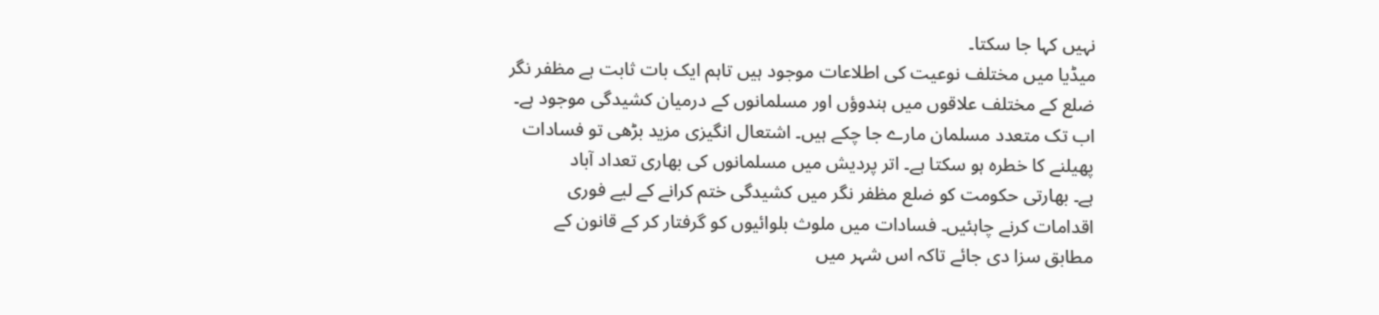نہیں کہا جا سکتا۔
میڈیا میں مختلف نوعیت کی اطلاعات موجود ہیں تاہم ایک بات ثابت ہے مظفر نگر
ضلع کے مختلف علاقوں میں ہندوؤں اور مسلمانوں کے درمیان کشیدگی موجود ہے۔
اب تک متعدد مسلمان مارے جا چکے ہیں۔ اشتعال انگیزی مزید بڑھی تو فسادات
پھیلنے کا خطرہ ہو سکتا ہے۔ اتر پردیش میں مسلمانوں کی بھاری تعداد آباد
ہے۔ بھارتی حکومت کو ضلع مظفر نگر میں کشیدگی ختم کرانے کے لیے فوری
اقدامات کرنے چاہئیں۔ فسادات میں ملوث بلوائیوں کو گرفتار کر کے قانون کے
مطابق سزا دی جائے تاکہ اس شہر میں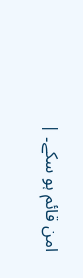امن قائم ہو سکے۔ |